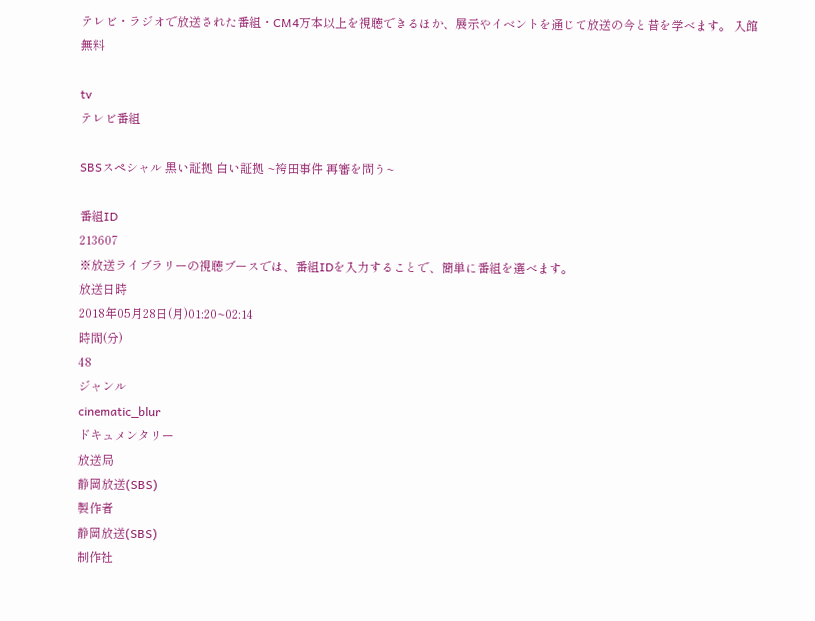テレビ・ラジオで放送された番組・CM4万本以上を視聴できるほか、展示やイベントを通じて放送の今と昔を学べます。 入館無料

tv
テレビ番組

SBSスペシャル 黒い証拠 白い証拠 ~袴田事件 再審を問う~

番組ID
213607
※放送ライブラリーの視聴ブースでは、番組IDを入力することで、簡単に番組を選べます。
放送日時
2018年05月28日(月)01:20~02:14
時間(分)
48
ジャンル
cinematic_blur
ドキュメンタリー
放送局
静岡放送(SBS)
製作者
静岡放送(SBS)
制作社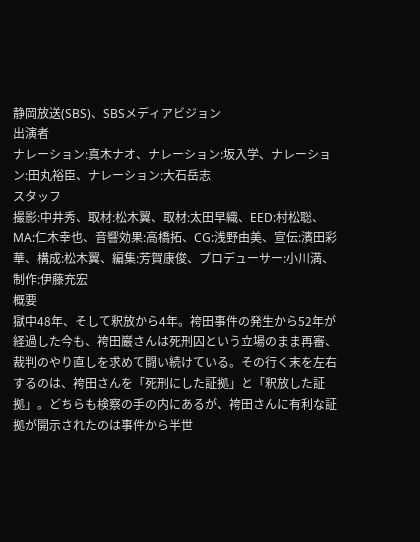静岡放送(SBS)、SBSメディアビジョン
出演者
ナレーション:真木ナオ、ナレーション:坂入学、ナレーション:田丸裕臣、ナレーション:大石岳志
スタッフ
撮影:中井秀、取材:松木翼、取材:太田早織、EED:村松聡、MA:仁木幸也、音響効果:高橋拓、CG:浅野由美、宣伝:濱田彩華、構成:松木翼、編集:芳賀康俊、プロデューサー:小川満、制作:伊藤充宏
概要
獄中48年、そして釈放から4年。袴田事件の発生から52年が経過した今も、袴田巌さんは死刑囚という立場のまま再審、裁判のやり直しを求めて闘い続けている。その行く末を左右するのは、袴田さんを「死刑にした証拠」と「釈放した証拠」。どちらも検察の手の内にあるが、袴田さんに有利な証拠が開示されたのは事件から半世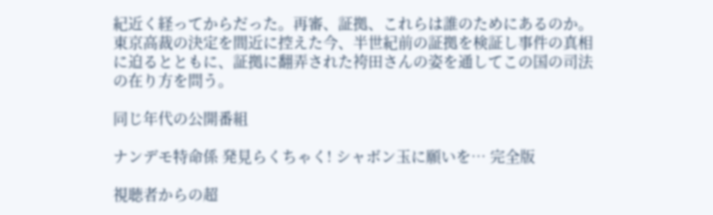紀近く経ってからだった。再審、証拠、これらは誰のためにあるのか。東京高裁の決定を間近に控えた今、半世紀前の証拠を検証し事件の真相に迫るとともに、証拠に翻弄された袴田さんの姿を通してこの国の司法の在り方を問う。

同じ年代の公開番組

ナンデモ特命係 発見らくちゃく! シャボン玉に願いを… 完全版

視聴者からの超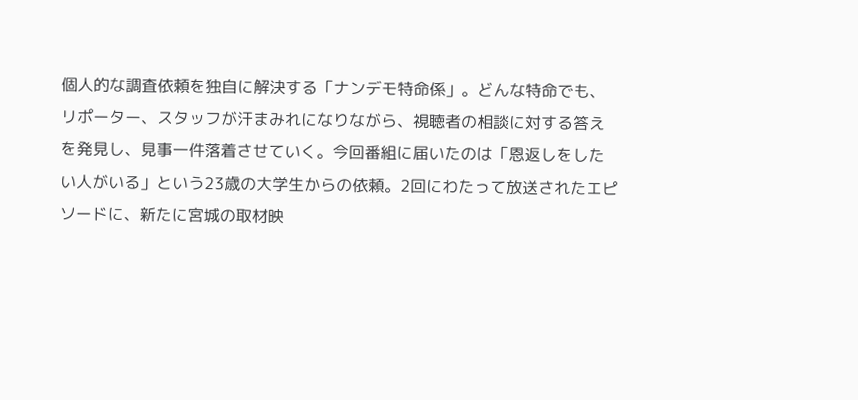個人的な調査依頼を独自に解決する「ナンデモ特命係」。どんな特命でも、リポーター、スタッフが汗まみれになりながら、視聴者の相談に対する答えを発見し、見事一件落着させていく。今回番組に届いたのは「恩返しをしたい人がいる」という23歳の大学生からの依頼。2回にわたって放送されたエピソードに、新たに宮城の取材映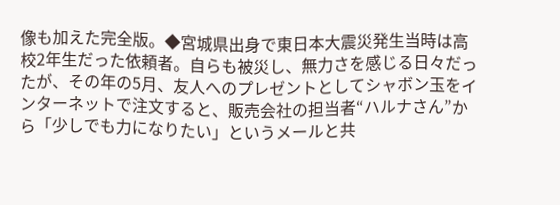像も加えた完全版。◆宮城県出身で東日本大震災発生当時は高校2年生だった依頼者。自らも被災し、無力さを感じる日々だったが、その年の5月、友人へのプレゼントとしてシャボン玉をインターネットで注文すると、販売会社の担当者“ハルナさん”から「少しでも力になりたい」というメールと共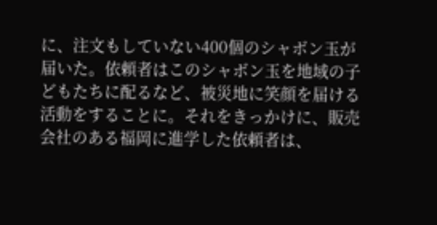に、注文もしていない400個のシャボン玉が届いた。依頼者はこのシャボン玉を地域の子どもたちに配るなど、被災地に笑顔を届ける活動をすることに。それをきっかけに、販売会社のある福岡に進学した依頼者は、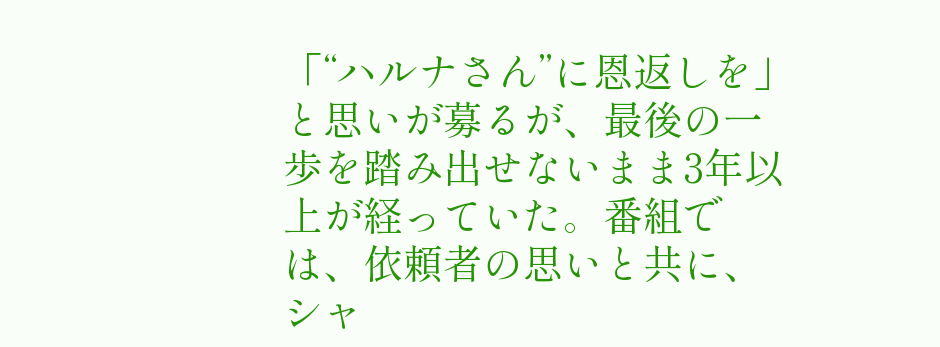「“ハルナさん”に恩返しを」と思いが募るが、最後の一歩を踏み出せないまま3年以上が経っていた。番組では、依頼者の思いと共に、シャ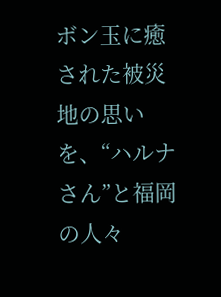ボン玉に癒された被災地の思いを、“ハルナさん”と福岡の人々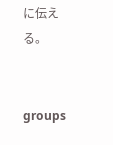に伝える。


groups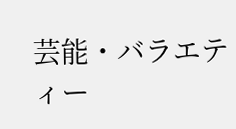芸能・バラエティー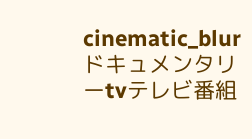cinematic_blurドキュメンタリーtvテレビ番組